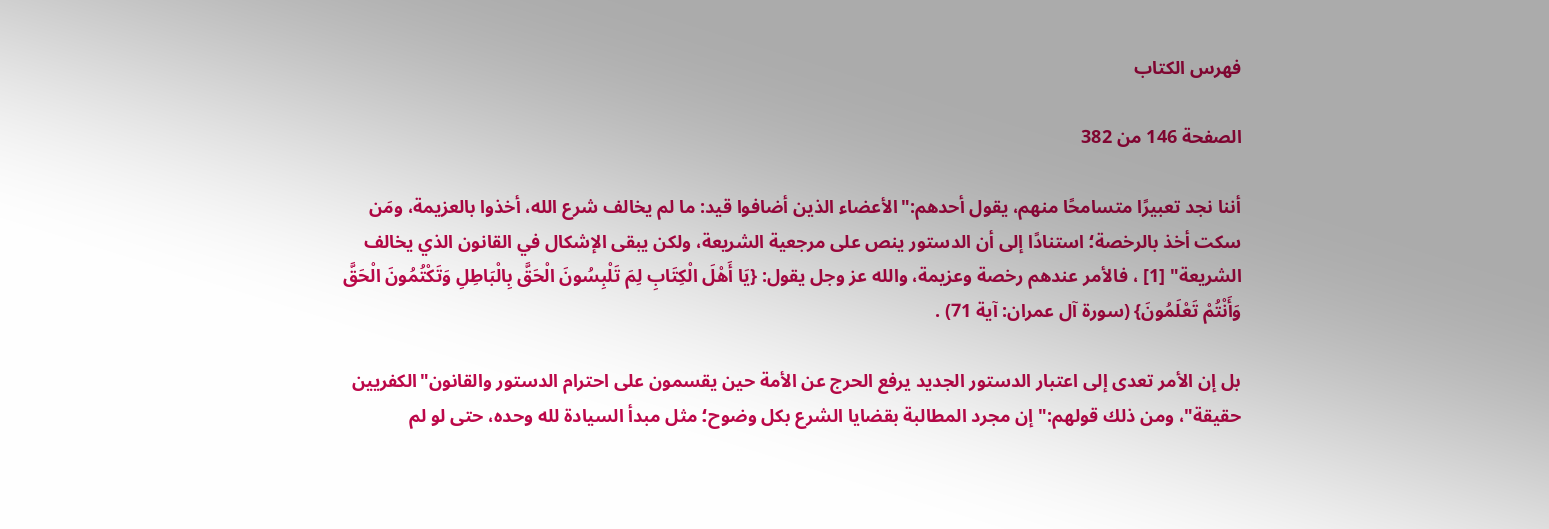فهرس الكتاب

الصفحة 146 من 382

أننا نجد تعبيرًا متسامحًا منهم، يقول أحدهم:"الأعضاء الذين أضافوا قيد: ما لم يخالف شرع الله، أخذوا بالعزيمة، ومَن سكت أخذ بالرخصة؛ استنادًا إلى أن الدستور ينص على مرجعية الشريعة، ولكن يبقى الإشكال في القانون الذي يخالف الشريعة" [1] ، فالأمر عندهم رخصة وعزيمة، والله عز وجل يقول: {يَا أَهْلَ الْكِتَابِ لِمَ تَلْبِسُونَ الْحَقَّ بِالْبَاطِلِ وَتَكْتُمُونَ الْحَقَّ وَأَنْتُمْ تَعْلَمُونَ} (سورة آل عمران: آية 71) .

بل إن الأمر تعدى إلى اعتبار الدستور الجديد يرفع الحرج عن الأمة حين يقسمون على احترام الدستور والقانون"الكفريين حقيقة"، ومن ذلك قولهم:"إن مجرد المطالبة بقضايا الشرع بكل وضوح؛ مثل مبدأ السيادة لله وحده، حتى لو لم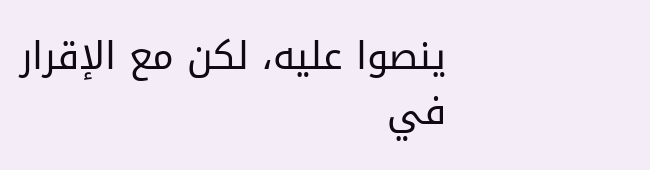ينصوا عليه، لكن مع الإقرار في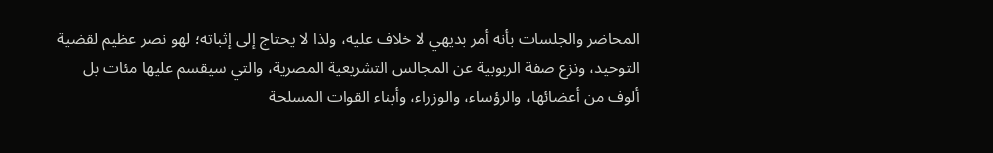المحاضر والجلسات بأنه أمر بديهي لا خلاف عليه، ولذا لا يحتاج إلى إثباته؛ لهو نصر عظيم لقضية التوحيد، ونزع صفة الربوبية عن المجالس التشريعية المصرية، والتي سيقسم عليها مئات بل ألوف من أعضائها، والرؤساء، والوزراء، وأبناء القوات المسلحة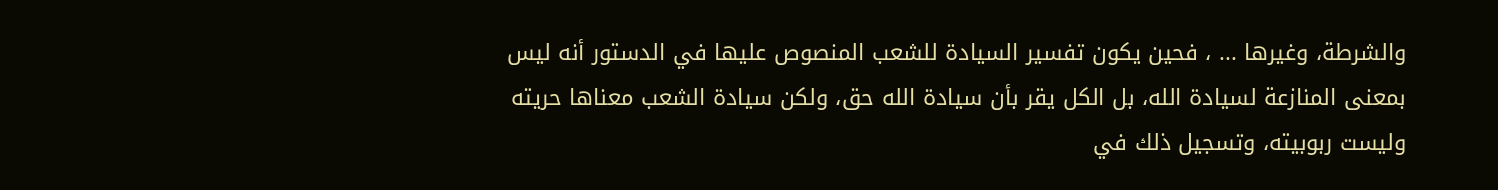والشرطة، وغيرها ... ، فحين يكون تفسير السيادة للشعب المنصوص عليها في الدستور أنه ليس بمعنى المنازعة لسيادة الله، بل الكل يقر بأن سيادة الله حق، ولكن سيادة الشعب معناها حريته وليست ربوبيته، وتسجيل ذلك في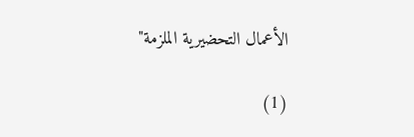الأعمال التحضيرية الملزمة"

(1)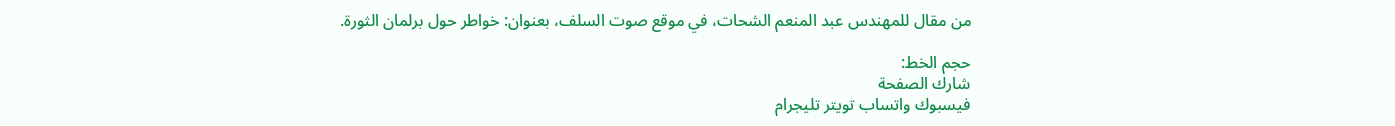من مقال للمهندس عبد المنعم الشحات، في موقع صوت السلف، بعنوان: خواطر حول برلمان الثورة.

حجم الخط:
شارك الصفحة
فيسبوك واتساب تويتر تليجرام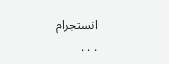انستجرام
. . .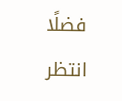فضلًا انتظر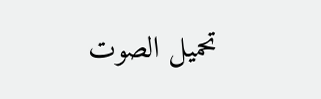تحميل الصوت